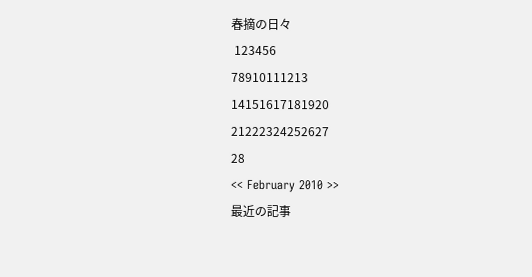春摘の日々
 123456
78910111213
14151617181920
21222324252627
28
<< February 2010 >>
最近の記事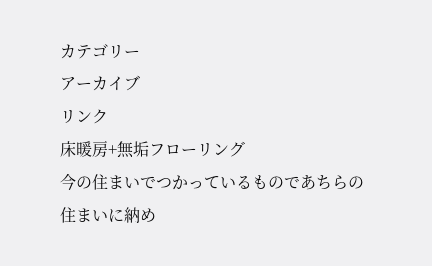カテゴリー
アーカイブ
リンク
床暖房+無垢フローリング
今の住まいでつかっているものであちらの
住まいに納め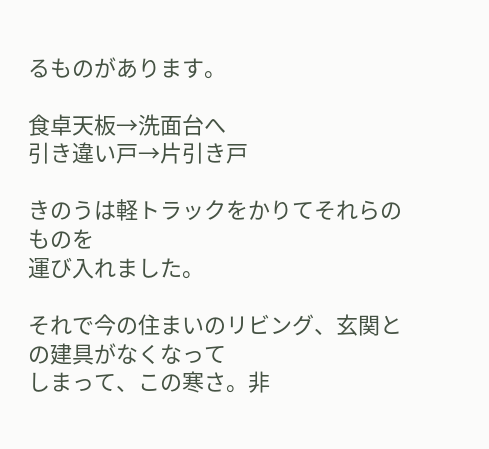るものがあります。

食卓天板→洗面台へ
引き違い戸→片引き戸

きのうは軽トラックをかりてそれらのものを
運び入れました。

それで今の住まいのリビング、玄関との建具がなくなって
しまって、この寒さ。非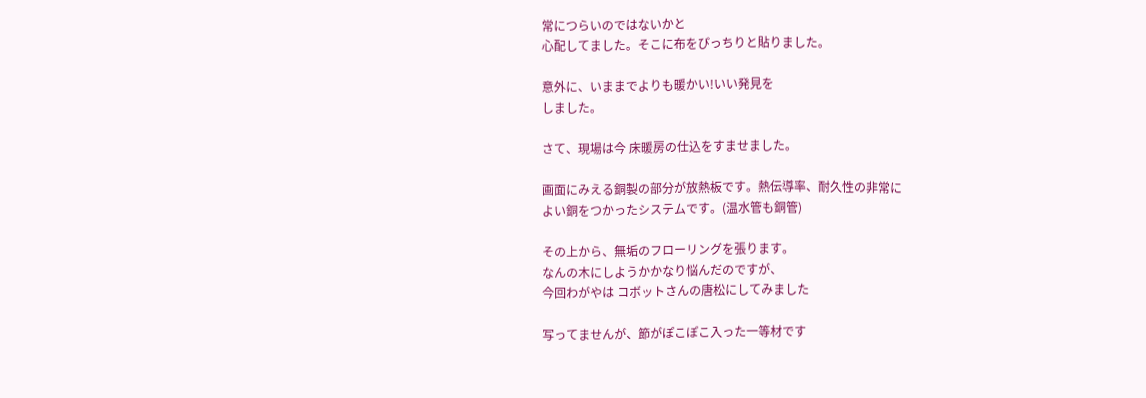常につらいのではないかと
心配してました。そこに布をぴっちりと貼りました。

意外に、いままでよりも暖かい!いい発見を
しました。

さて、現場は今 床暖房の仕込をすませました。

画面にみえる銅製の部分が放熱板です。熱伝導率、耐久性の非常に
よい銅をつかったシステムです。(温水管も銅管)

その上から、無垢のフローリングを張ります。
なんの木にしようかかなり悩んだのですが、
今回わがやは コボットさんの唐松にしてみました

写ってませんが、節がぽこぽこ入った一等材です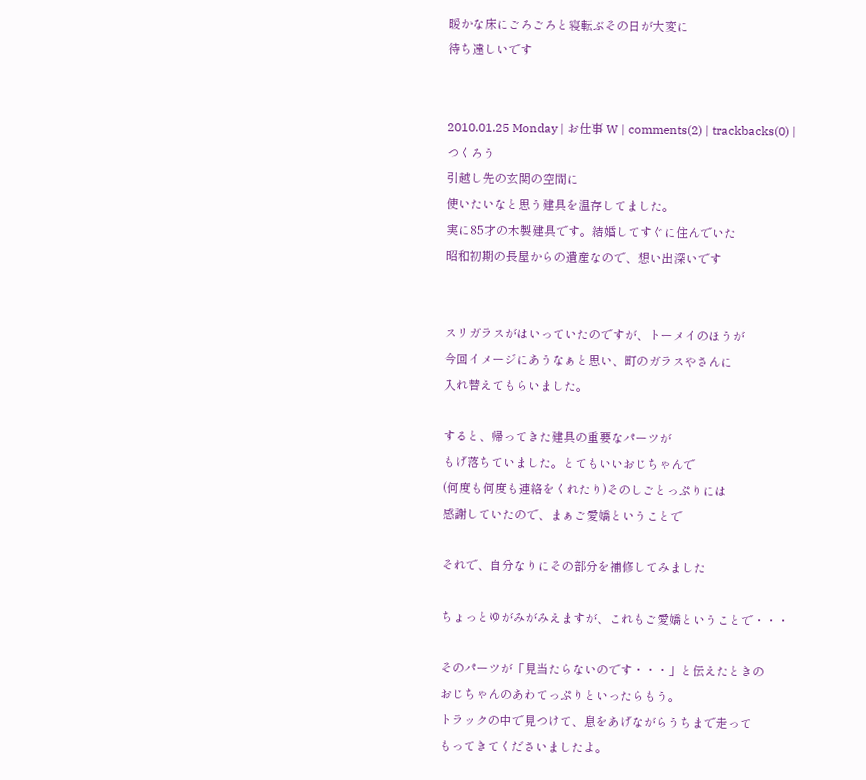暖かな床にごろごろと寝転ぶその日が大変に
待ち遠しいです


2010.01.25 Monday | お仕事 W | comments(2) | trackbacks(0) |
つくろう
引越し先の玄関の空間に
使いたいなと思う建具を温存してました。
実に85才の木製建具です。結婚してすぐに住んでいた
昭和初期の長屋からの遺産なので、想い出深いです


スリガラスがはいっていたのですが、トーメイのほうが
今回イメージにあうなぁと思い、町のガラスやさんに
入れ替えてもらいました。

すると、帰ってきた建具の重要なパーツが
もげ落ちていました。とてもいいおじちゃんで
(何度も何度も連絡をくれたり)そのしごとっぷりには
感謝していたので、まぁご愛嬌ということで

それで、自分なりにその部分を補修してみました

ちょっとゆがみがみえますが、これもご愛嬌ということで・・・

そのパーツが「見当たらないのです・・・」と伝えたときの
おじちゃんのあわてっぷりといったらもう。
トラックの中で見つけて、息をあげながらうちまで走って
もってきてくださいましたよ。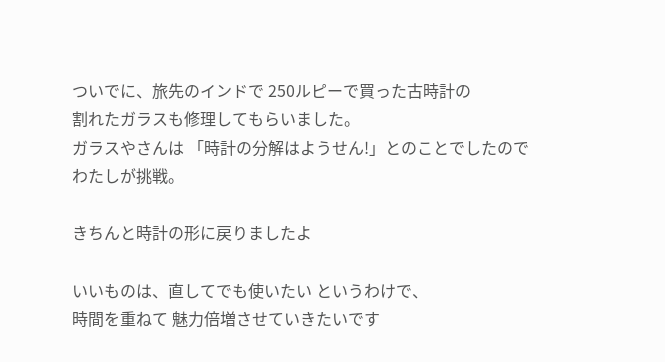ついでに、旅先のインドで 250ルピーで買った古時計の
割れたガラスも修理してもらいました。
ガラスやさんは 「時計の分解はようせん!」とのことでしたので
わたしが挑戦。

きちんと時計の形に戻りましたよ

いいものは、直してでも使いたい というわけで、
時間を重ねて 魅力倍増させていきたいです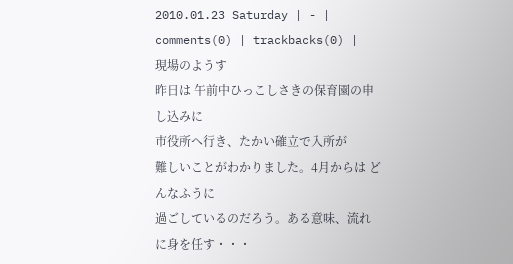2010.01.23 Saturday | - | comments(0) | trackbacks(0) |
現場のようす
昨日は 午前中ひっこしさきの保育園の申し込みに
市役所へ行き、たかい確立で入所が
難しいことがわかりました。4月からは どんなふうに
過ごしているのだろう。ある意味、流れに身を任す・・・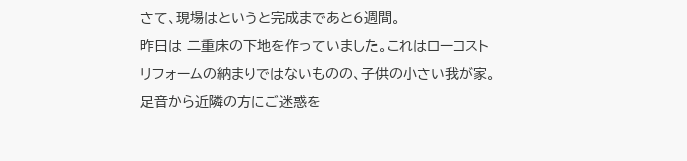さて、現場はというと完成まであと6週間。
昨日は 二重床の下地を作っていました。これはローコスト
リフォームの納まりではないものの、子供の小さい我が家。
足音から近隣の方にご迷惑を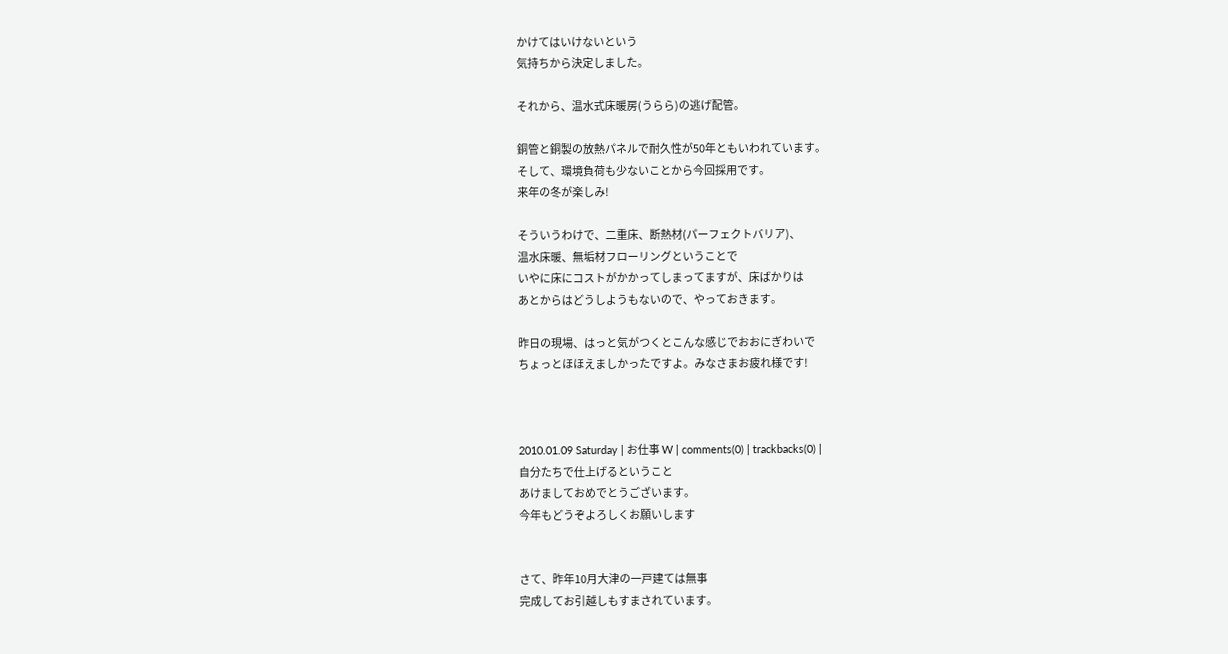かけてはいけないという
気持ちから決定しました。

それから、温水式床暖房(うらら)の逃げ配管。

銅管と銅製の放熱パネルで耐久性が50年ともいわれています。
そして、環境負荷も少ないことから今回採用です。
来年の冬が楽しみ!

そういうわけで、二重床、断熱材(パーフェクトバリア)、
温水床暖、無垢材フローリングということで
いやに床にコストがかかってしまってますが、床ばかりは
あとからはどうしようもないので、やっておきます。

昨日の現場、はっと気がつくとこんな感じでおおにぎわいで
ちょっとほほえましかったですよ。みなさまお疲れ様です!



2010.01.09 Saturday | お仕事 W | comments(0) | trackbacks(0) |
自分たちで仕上げるということ
あけましておめでとうございます。
今年もどうぞよろしくお願いします


さて、昨年10月大津の一戸建ては無事
完成してお引越しもすまされています。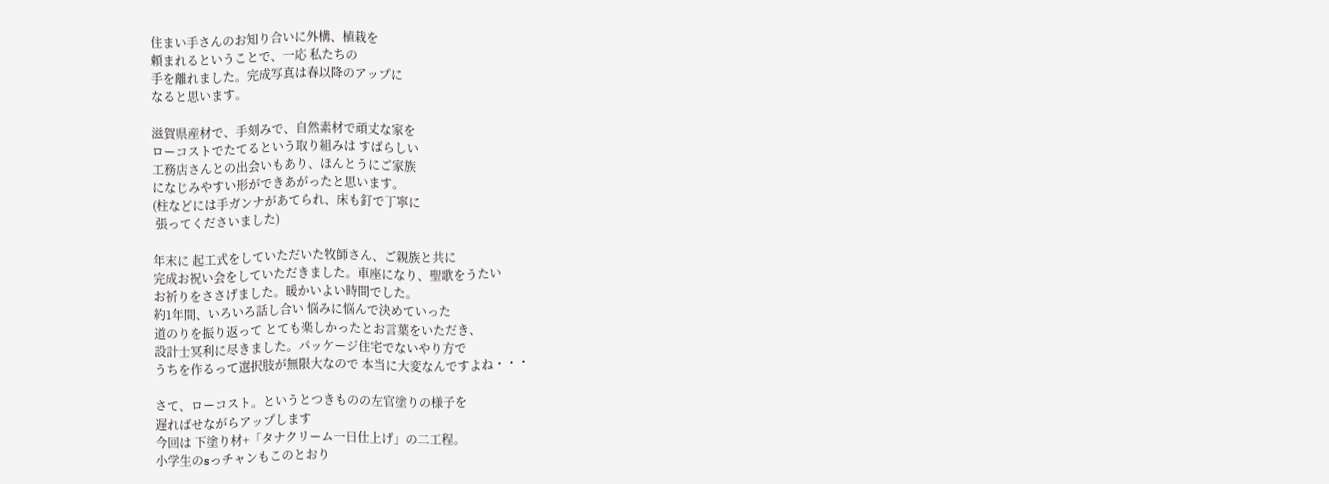住まい手さんのお知り合いに外構、植栽を
頼まれるということで、一応 私たちの
手を離れました。完成写真は春以降のアップに
なると思います。

滋賀県産材で、手刻みで、自然素材で頑丈な家を
ローコストでたてるという取り組みは すばらしい
工務店さんとの出会いもあり、ほんとうにご家族
になじみやすい形ができあがったと思います。
(柱などには手ガンナがあてられ、床も釘で丁寧に
 張ってくださいました)

年末に 起工式をしていただいた牧師さん、ご親族と共に
完成お祝い会をしていただきました。車座になり、聖歌をうたい
お祈りをささげました。暖かいよい時間でした。
約1年間、いろいろ話し合い 悩みに悩んで決めていった
道のりを振り返って とても楽しかったとお言葉をいただき、
設計士冥利に尽きました。パッケージ住宅でないやり方で
うちを作るって選択肢が無限大なので 本当に大変なんですよね・・・

さて、ローコスト。というとつきものの左官塗りの様子を
遅ればせながらアップします
今回は 下塗り材+「タナクリーム一日仕上げ」の二工程。
小学生のsっチャンもこのとおり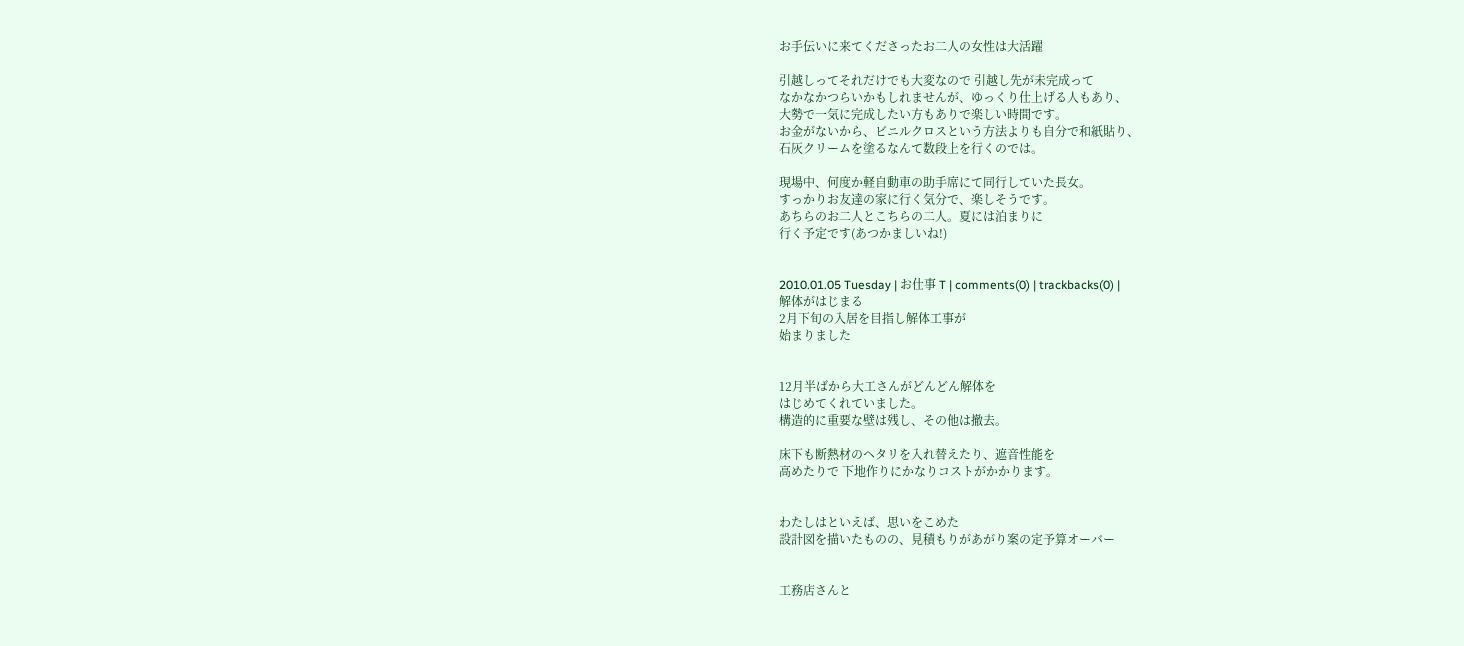お手伝いに来てくださったお二人の女性は大活躍

引越しってそれだけでも大変なので 引越し先が未完成って
なかなかつらいかもしれませんが、ゆっくり仕上げる人もあり、
大勢で一気に完成したい方もありで楽しい時間です。
お金がないから、ビニルクロスという方法よりも自分で和紙貼り、
石灰クリームを塗るなんて数段上を行くのでは。

現場中、何度か軽自動車の助手席にて同行していた長女。
すっかりお友達の家に行く気分で、楽しそうです。
あちらのお二人とこちらの二人。夏には泊まりに
行く予定です(あつかましいね!)


2010.01.05 Tuesday | お仕事 T | comments(0) | trackbacks(0) |
解体がはじまる
2月下旬の入居を目指し解体工事が
始まりました


12月半ばから大工さんがどんどん解体を
はじめてくれていました。
構造的に重要な壁は残し、その他は撤去。

床下も断熱材のヘタリを入れ替えたり、遮音性能を
高めたりで 下地作りにかなりコストがかかります。


わたしはといえば、思いをこめた
設計図を描いたものの、見積もりがあがり案の定予算オーバー


工務店さんと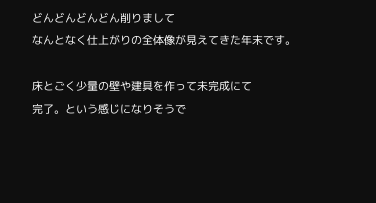どんどんどんどん削りまして
なんとなく仕上がりの全体像が見えてきた年末です。

床とごく少量の壁や建具を作って未完成にて
完了。という感じになりそうで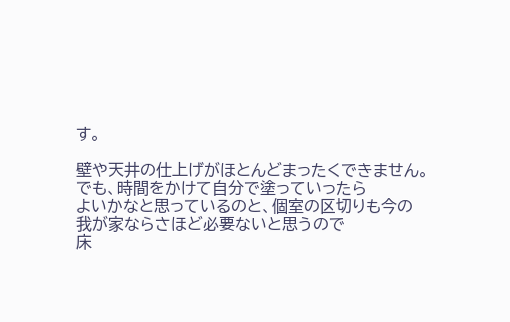す。

壁や天井の仕上げがほとんどまったくできません。
でも、時間をかけて自分で塗っていったら
よいかなと思っているのと、個室の区切りも今の
我が家ならさほど必要ないと思うので
床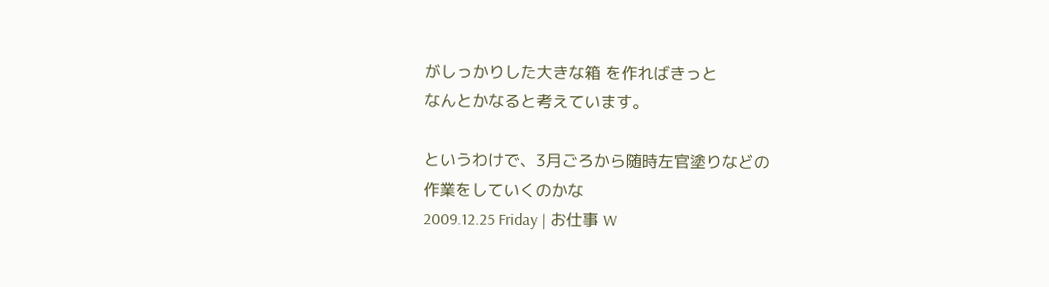がしっかりした大きな箱 を作ればきっと
なんとかなると考えています。

というわけで、3月ごろから随時左官塗りなどの
作業をしていくのかな
2009.12.25 Friday | お仕事 W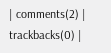| comments(2) | trackbacks(0) |